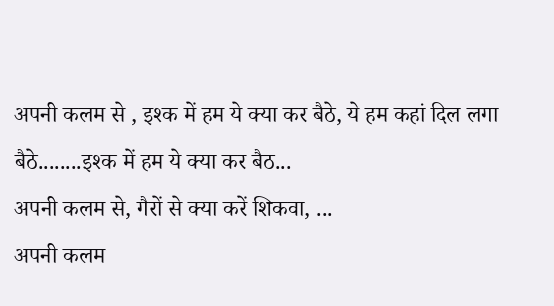अपनी कलम से , इश्क में हम ये क्या कर बैठे, ये हम कहां दिल लगा बैठे........इश्क में हम ये क्या कर बैठ...
अपनी कलम से, गैरों से क्या करें शिकवा, ...
अपनी कलम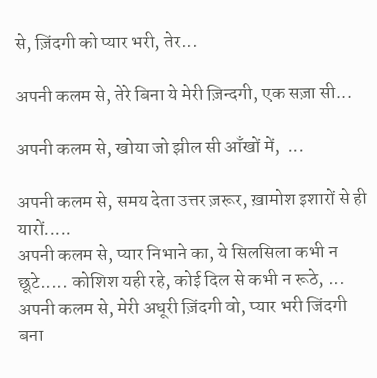से, ज़िंदगी को प्यार भरी, तेर...

अपनी कलम से, तेरे बिना ये मेरी ज़िन्दगी, एक सज़ा सी...

अपनी कलम से, खोया जो झील सी आँखों में,  ...

अपनी कलम से, समय देता उत्तर ज़रूर, ख़ामोश इशारों से ही यारों.....
अपनी कलम से, प्यार निभाने का, ये सिलसिला कभी न छूटे..... कोशिश यही रहे, कोई दिल से कभी न रूठे, ...
अपनी कलम से, मेरी अधूरी ज़िंदगी वो, प्यार भरी जिंदगी बना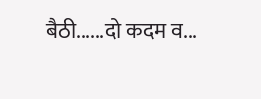बैठी......दो कदम व...